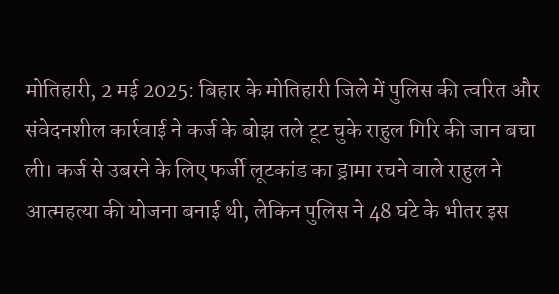मोतिहारी, 2 मई 2025: बिहार के मोतिहारी जिले में पुलिस की त्वरित और संवेदनशील कार्रवाई ने कर्ज के बोझ तले टूट चुके राहुल गिरि की जान बचा ली। कर्ज से उबरने के लिए फर्जी लूटकांड का ड्रामा रचने वाले राहुल ने आत्महत्या की योजना बनाई थी, लेकिन पुलिस ने 48 घंटे के भीतर इस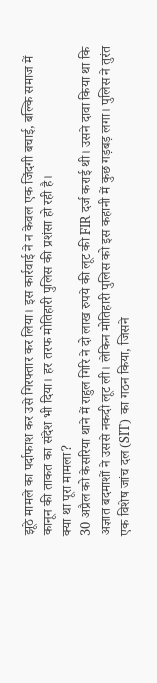झूठे मामले का पर्दाफाश कर उसे गिरफ्तार कर लिया। इस कार्रवाई ने न केवल एक जिंदगी बचाई, बल्कि समाज में कानून की ताकत का संदेश भी दिया। हर तरफ मोतिहारी पुलिस की प्रशंसा हो रही है।
क्या था पूरा मामला?
30 अप्रैल को केसरिया थाने में राहुल गिरि ने दो लाख रुपये की लूट की FIR दर्ज कराई थी। उसने दावा किया था कि अज्ञात बदमाशों ने उससे नकदी लूट ली। लेकिन मोतिहारी पुलिस को इस कहानी में कुछ गड़बड़ लगा। पुलिस ने तुरंत एक विशेष जांच दल (SIT) का गठन किया, जिसने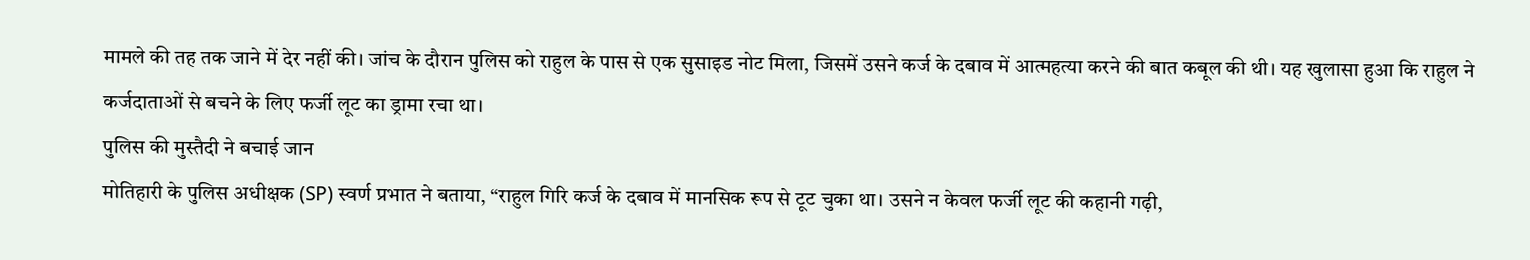मामले की तह तक जाने में देर नहीं की। जांच के दौरान पुलिस को राहुल के पास से एक सुसाइड नोट मिला, जिसमें उसने कर्ज के दबाव में आत्महत्या करने की बात कबूल की थी। यह खुलासा हुआ कि राहुल ने कर्जदाताओं से बचने के लिए फर्जी लूट का ड्रामा रचा था।
पुलिस की मुस्तैदी ने बचाई जान
मोतिहारी के पुलिस अधीक्षक (SP) स्वर्ण प्रभात ने बताया, “राहुल गिरि कर्ज के दबाव में मानसिक रूप से टूट चुका था। उसने न केवल फर्जी लूट की कहानी गढ़ी,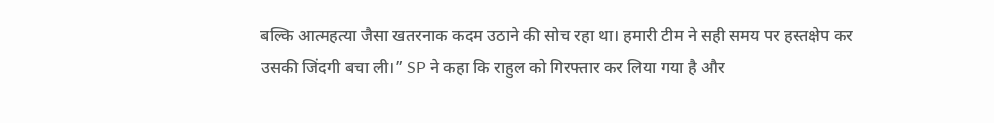बल्कि आत्महत्या जैसा खतरनाक कदम उठाने की सोच रहा था। हमारी टीम ने सही समय पर हस्तक्षेप कर उसकी जिंदगी बचा ली।” SP ने कहा कि राहुल को गिरफ्तार कर लिया गया है और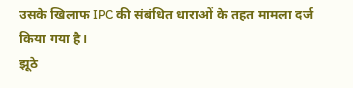उसके खिलाफ IPC की संबंधित धाराओं के तहत मामला दर्ज किया गया है।
झूठे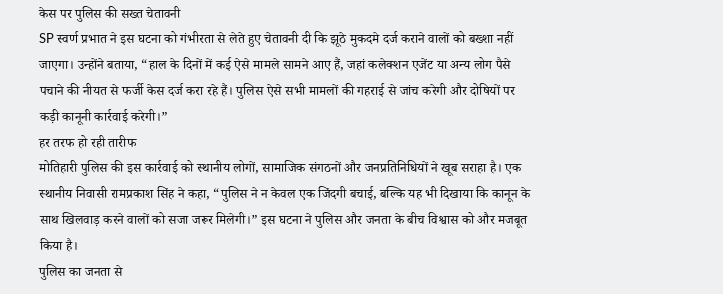केस पर पुलिस की सख्त चेतावनी
SP स्वर्ण प्रभात ने इस घटना को गंभीरता से लेते हुए चेतावनी दी कि झूठे मुकदमे दर्ज कराने वालों को बख्शा नहीं जाएगा। उन्होंने बताया, “हाल के दिनों में कई ऐसे मामले सामने आए हैं, जहां कलेक्शन एजेंट या अन्य लोग पैसे पचाने की नीयत से फर्जी केस दर्ज करा रहे हैं। पुलिस ऐसे सभी मामलों की गहराई से जांच करेगी और दोषियों पर कड़ी कानूनी कार्रवाई करेगी।”
हर तरफ हो रही तारीफ
मोतिहारी पुलिस की इस कार्रवाई को स्थानीय लोगों, सामाजिक संगठनों और जनप्रतिनिधियों ने खूब सराहा है। एक स्थानीय निवासी रामप्रकाश सिंह ने कहा, “पुलिस ने न केवल एक जिंदगी बचाई, बल्कि यह भी दिखाया कि कानून के साथ खिलवाड़ करने वालों को सजा जरूर मिलेगी।” इस घटना ने पुलिस और जनता के बीच विश्वास को और मजबूत किया है।
पुलिस का जनता से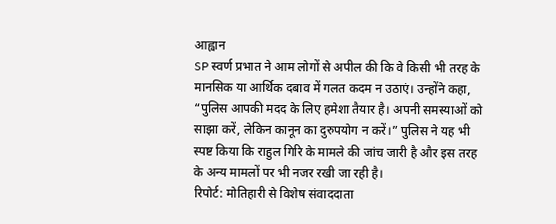आह्वान
SP स्वर्ण प्रभात ने आम लोगों से अपील की कि वे किसी भी तरह के मानसिक या आर्थिक दबाव में गलत कदम न उठाएं। उन्होंने कहा, “पुलिस आपकी मदद के लिए हमेशा तैयार है। अपनी समस्याओं को साझा करें, लेकिन कानून का दुरुपयोग न करें।” पुलिस ने यह भी स्पष्ट किया कि राहुल गिरि के मामले की जांच जारी है और इस तरह के अन्य मामलों पर भी नजर रखी जा रही है।
रिपोर्ट: मोतिहारी से विशेष संवाददाता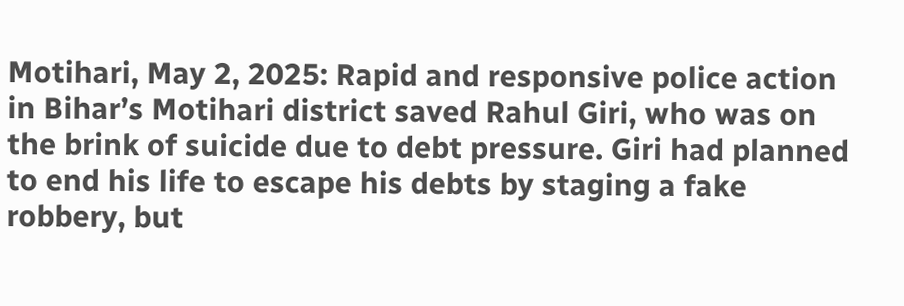Motihari, May 2, 2025: Rapid and responsive police action in Bihar’s Motihari district saved Rahul Giri, who was on the brink of suicide due to debt pressure. Giri had planned to end his life to escape his debts by staging a fake robbery, but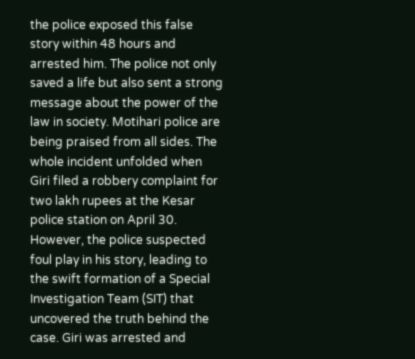the police exposed this false story within 48 hours and arrested him. The police not only saved a life but also sent a strong message about the power of the law in society. Motihari police are being praised from all sides. The whole incident unfolded when Giri filed a robbery complaint for two lakh rupees at the Kesar police station on April 30. However, the police suspected foul play in his story, leading to the swift formation of a Special Investigation Team (SIT) that uncovered the truth behind the case. Giri was arrested and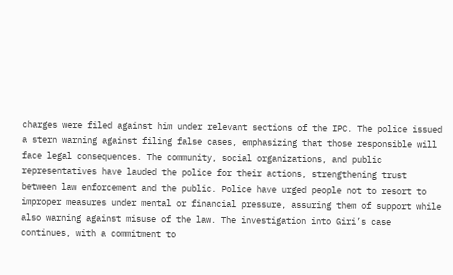charges were filed against him under relevant sections of the IPC. The police issued a stern warning against filing false cases, emphasizing that those responsible will face legal consequences. The community, social organizations, and public representatives have lauded the police for their actions, strengthening trust between law enforcement and the public. Police have urged people not to resort to improper measures under mental or financial pressure, assuring them of support while also warning against misuse of the law. The investigation into Giri’s case continues, with a commitment to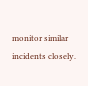monitor similar incidents closely.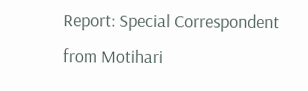Report: Special Correspondent from Motihari